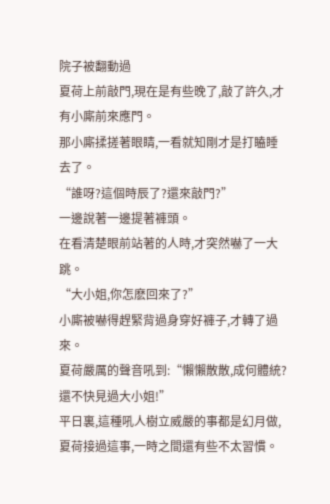院子被翻動過
夏荷上前敲門,現在是有些晚了,敲了許久,才有小廝前來應門。
那小廝揉搓著眼睛,一看就知剛才是打瞌睡去了。
“誰呀?這個時辰了?還來敲門?”
一邊說著一邊提著褲頭。
在看清楚眼前站著的人時,才突然嚇了一大跳。
“大小姐,你怎麽回來了?”
小廝被嚇得趕緊背過身穿好褲子,才轉了過來。
夏荷嚴厲的聲音吼到:“懶懶散散,成何體統?還不快見過大小姐!”
平日裏,這種吼人樹立威嚴的事都是幻月做,夏荷接過這事,一時之間還有些不太習慣。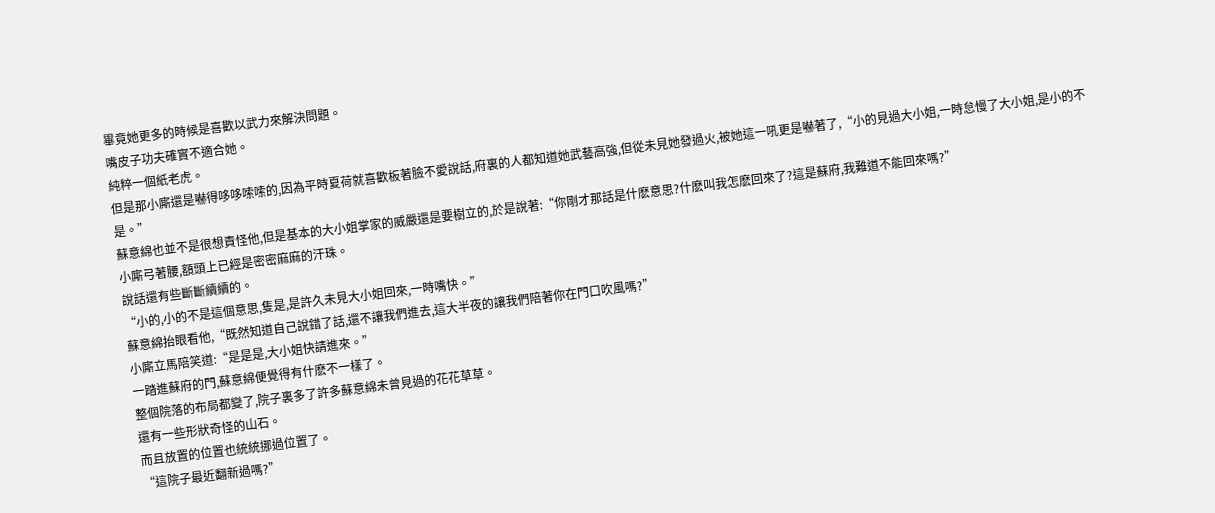畢竟她更多的時候是喜歡以武力來解決問題。
嘴皮子功夫確實不適合她。
純粹一個紙老虎。
但是那小廝還是嚇得哆哆嗦嗦的,因為平時夏荷就喜歡板著臉不愛說話,府裏的人都知道她武藝高強,但從未見她發過火,被她這一吼更是嚇著了,“小的見過大小姐,一時怠慢了大小姐,是小的不是。”
蘇意綿也並不是很想責怪他,但是基本的大小姐掌家的威嚴還是要樹立的,於是說著:“你剛才那話是什麽意思?什麽叫我怎麽回來了?這是蘇府,我難道不能回來嗎?”
小廝弓著腰,額頭上已經是密密麻麻的汗珠。
說話還有些斷斷續續的。
“小的,小的不是這個意思,隻是,是許久未見大小姐回來,一時嘴快。”
蘇意綿抬眼看他,“既然知道自己說錯了話,還不讓我們進去,這大半夜的讓我們陪著你在門口吹風嗎?”
小廝立馬陪笑道:“是是是,大小姐快請進來。”
一踏進蘇府的門,蘇意綿便覺得有什麽不一樣了。
整個院落的布局都變了,院子裏多了許多蘇意綿未曾見過的花花草草。
還有一些形狀奇怪的山石。
而且放置的位置也統統挪過位置了。
“這院子最近翻新過嗎?”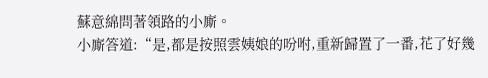蘇意綿問著領路的小廝。
小廝答道:“是,都是按照雲姨娘的吩咐,重新歸置了一番,花了好幾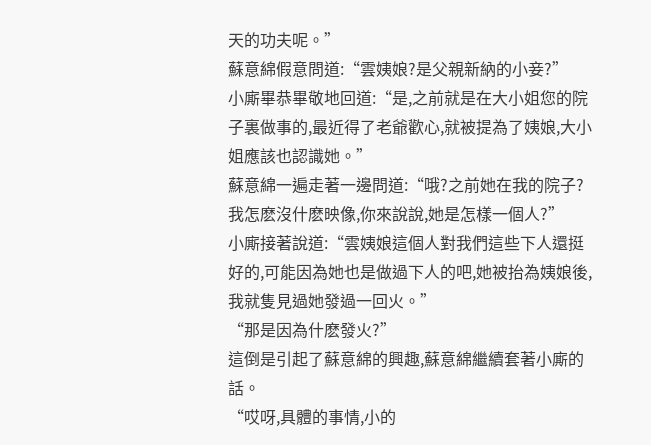天的功夫呢。”
蘇意綿假意問道:“雲姨娘?是父親新納的小妾?”
小廝畢恭畢敬地回道:“是,之前就是在大小姐您的院子裏做事的,最近得了老爺歡心,就被提為了姨娘,大小姐應該也認識她。”
蘇意綿一遍走著一邊問道:“哦?之前她在我的院子?我怎麽沒什麽映像,你來說說,她是怎樣一個人?”
小廝接著說道:“雲姨娘這個人對我們這些下人還挺好的,可能因為她也是做過下人的吧,她被抬為姨娘後,我就隻見過她發過一回火。”
“那是因為什麽發火?”
這倒是引起了蘇意綿的興趣,蘇意綿繼續套著小廝的話。
“哎呀,具體的事情,小的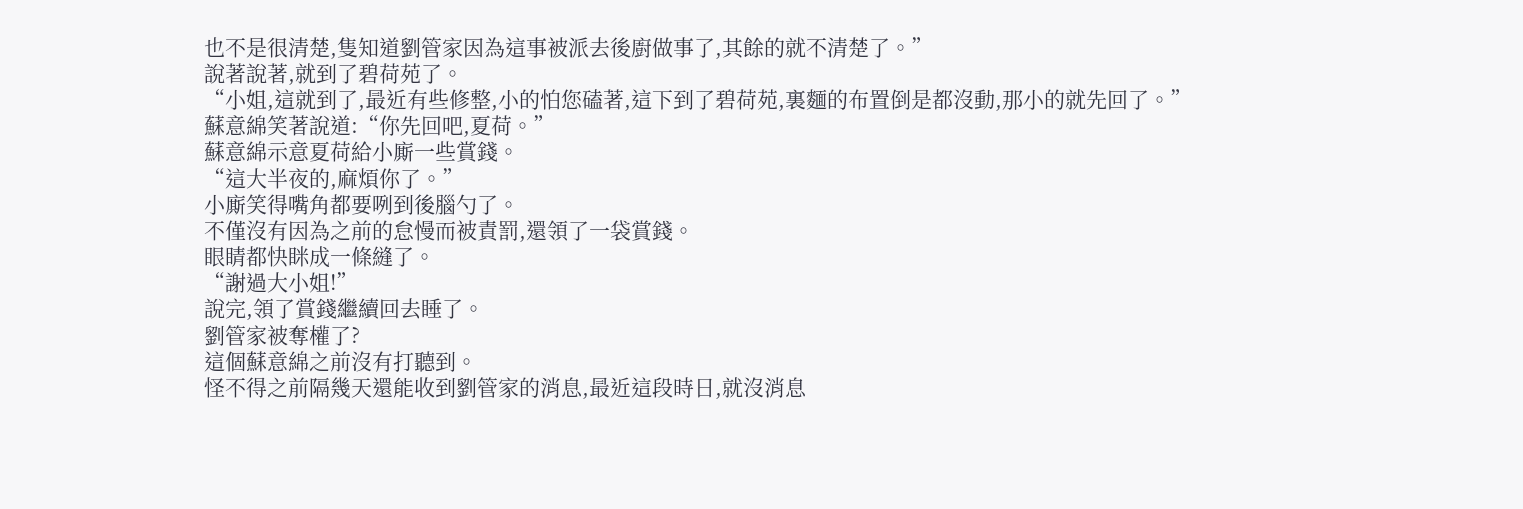也不是很清楚,隻知道劉管家因為這事被派去後廚做事了,其餘的就不清楚了。”
說著說著,就到了碧荷苑了。
“小姐,這就到了,最近有些修整,小的怕您磕著,這下到了碧荷苑,裏麵的布置倒是都沒動,那小的就先回了。”
蘇意綿笑著說道:“你先回吧,夏荷。”
蘇意綿示意夏荷給小廝一些賞錢。
“這大半夜的,麻煩你了。”
小廝笑得嘴角都要咧到後腦勺了。
不僅沒有因為之前的怠慢而被責罰,還領了一袋賞錢。
眼睛都快眯成一條縫了。
“謝過大小姐!”
說完,領了賞錢繼續回去睡了。
劉管家被奪權了?
這個蘇意綿之前沒有打聽到。
怪不得之前隔幾天還能收到劉管家的消息,最近這段時日,就沒消息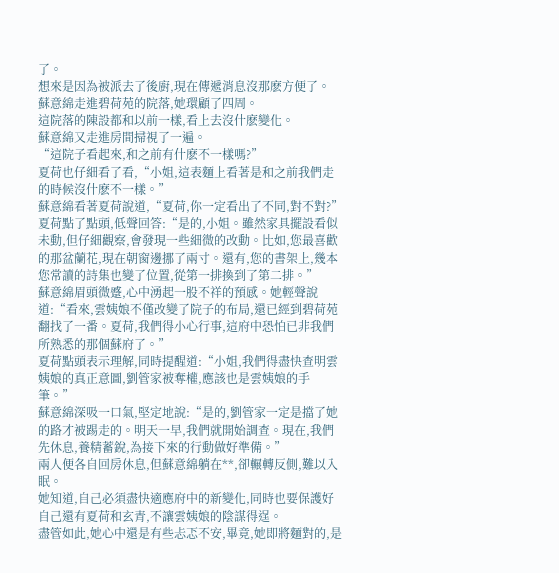了。
想來是因為被派去了後廚,現在傳遞消息沒那麽方便了。
蘇意綿走進碧荷苑的院落,她環顧了四周。
這院落的陳設都和以前一樣,看上去沒什麽變化。
蘇意綿又走進房間掃視了一遍。
“這院子看起來,和之前有什麽不一樣嗎?”
夏荷也仔細看了看,“小姐,這表麵上看著是和之前我們走的時候沒什麽不一樣。”
蘇意綿看著夏荷說道,“夏荷,你一定看出了不同,對不對?”
夏荷點了點頭,低聲回答:“是的,小姐。雖然家具擺設看似未動,但仔細觀察,會發現一些細微的改動。比如,您最喜歡的那盆蘭花,現在朝窗邊挪了兩寸。還有,您的書架上,幾本您常讀的詩集也變了位置,從第一排換到了第二排。”
蘇意綿眉頭微蹙,心中湧起一股不祥的預感。她輕聲說道:“看來,雲姨娘不僅改變了院子的布局,還已經到碧荷苑翻找了一番。夏荷,我們得小心行事,這府中恐怕已非我們所熟悉的那個蘇府了。”
夏荷點頭表示理解,同時提醒道:“小姐,我們得盡快查明雲姨娘的真正意圖,劉管家被奪權,應該也是雲姨娘的手筆。”
蘇意綿深吸一口氣,堅定地說:“是的,劉管家一定是擋了她的路才被踢走的。明天一早,我們就開始調查。現在,我們先休息,養精蓄銳,為接下來的行動做好準備。”
兩人便各自回房休息,但蘇意綿躺在**,卻輾轉反側,難以入眠。
她知道,自己必須盡快適應府中的新變化,同時也要保護好自己還有夏荷和玄青,不讓雲姨娘的陰謀得逞。
盡管如此,她心中還是有些忐忑不安,畢竟,她即將麵對的,是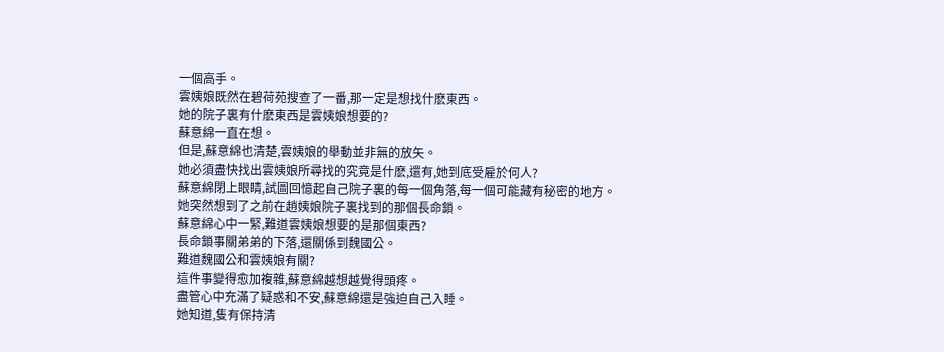一個高手。
雲姨娘既然在碧荷苑搜查了一番,那一定是想找什麽東西。
她的院子裏有什麽東西是雲姨娘想要的?
蘇意綿一直在想。
但是,蘇意綿也清楚,雲姨娘的舉動並非無的放矢。
她必須盡快找出雲姨娘所尋找的究竟是什麽,還有,她到底受雇於何人?
蘇意綿閉上眼睛,試圖回憶起自己院子裏的每一個角落,每一個可能藏有秘密的地方。
她突然想到了之前在趙姨娘院子裏找到的那個長命鎖。
蘇意綿心中一緊,難道雲姨娘想要的是那個東西?
長命鎖事關弟弟的下落,還關係到魏國公。
難道魏國公和雲姨娘有關?
這件事變得愈加複雜,蘇意綿越想越覺得頭疼。
盡管心中充滿了疑惑和不安,蘇意綿還是強迫自己入睡。
她知道,隻有保持清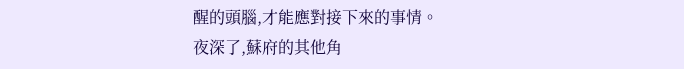醒的頭腦,才能應對接下來的事情。
夜深了,蘇府的其他角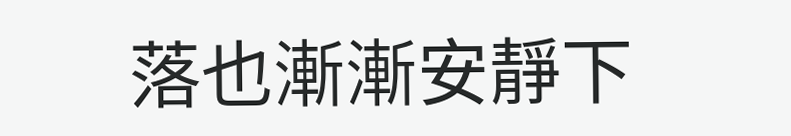落也漸漸安靜下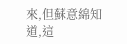來,但蘇意綿知道,這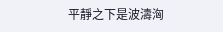平靜之下是波濤洶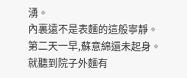湧。
內裏遠不是表麵的這般寧靜。
第二天一早,蘇意綿還未起身。
就聽到院子外麵有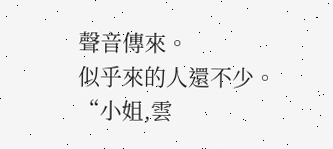聲音傳來。
似乎來的人還不少。
“小姐,雲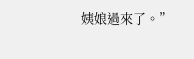姨娘過來了。”